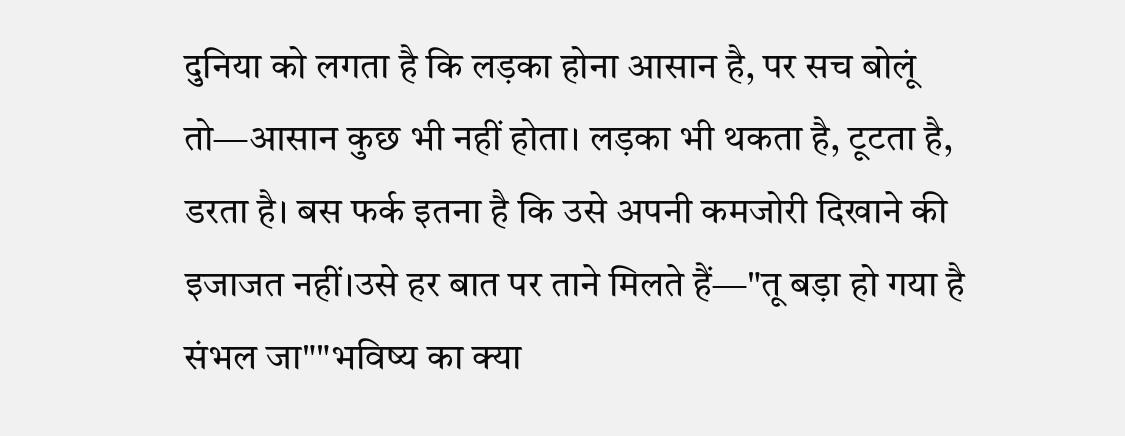दुनिया को लगता है कि लड़का होना आसान है, पर सच बोलूं तो—आसान कुछ भी नहीं होता। लड़का भी थकता है, टूटता है, डरता है। बस फर्क इतना है कि उसे अपनी कमजोरी दिखाने की इजाजत नहीं।उसे हर बात पर ताने मिलते हैं—"तू बड़ा हो गया है संभल जा""भविष्य का क्या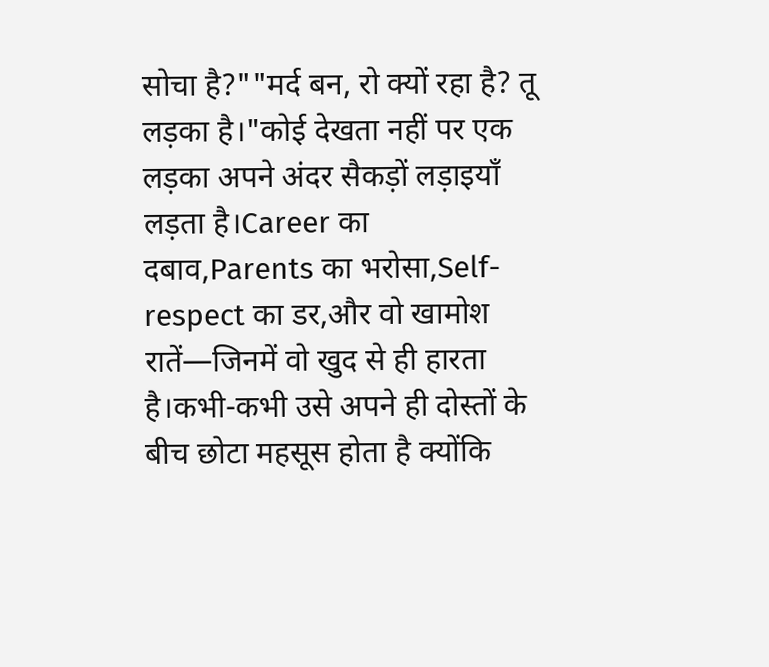सोचा है?""मर्द बन, रो क्यों रहा है? तू लड़का है।"कोई देखता नहीं पर एक लड़का अपने अंदर सैकड़ों लड़ाइयाँ लड़ता है।Career का दबाव,Parents का भरोसा,Self-respect का डर,और वो खामोश रातें—जिनमें वो खुद से ही हारता है।कभी-कभी उसे अपने ही दोस्तों के बीच छोटा महसूस होता है क्योंकि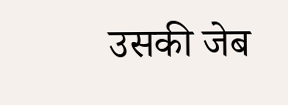उसकी जेब